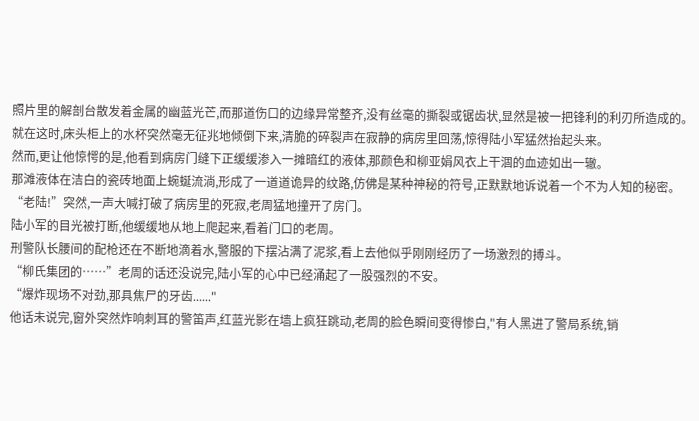照片里的解剖台散发着金属的幽蓝光芒,而那道伤口的边缘异常整齐,没有丝毫的撕裂或锯齿状,显然是被一把锋利的利刃所造成的。
就在这时,床头柜上的水杯突然毫无征兆地倾倒下来,清脆的碎裂声在寂静的病房里回荡,惊得陆小军猛然抬起头来。
然而,更让他惊愕的是,他看到病房门缝下正缓缓渗入一摊暗红的液体,那颜色和柳亚娟风衣上干涸的血迹如出一辙。
那滩液体在洁白的瓷砖地面上蜿蜒流淌,形成了一道道诡异的纹路,仿佛是某种神秘的符号,正默默地诉说着一个不为人知的秘密。
“老陆!”突然,一声大喊打破了病房里的死寂,老周猛地撞开了房门。
陆小军的目光被打断,他缓缓地从地上爬起来,看着门口的老周。
刑警队长腰间的配枪还在不断地滴着水,警服的下摆沾满了泥浆,看上去他似乎刚刚经历了一场激烈的搏斗。
“柳氏集团的……”老周的话还没说完,陆小军的心中已经涌起了一股强烈的不安。
“爆炸现场不对劲,那具焦尸的牙齿......"
他话未说完,窗外突然炸响刺耳的警笛声,红蓝光影在墙上疯狂跳动,老周的脸色瞬间变得惨白,"有人黑进了警局系统,销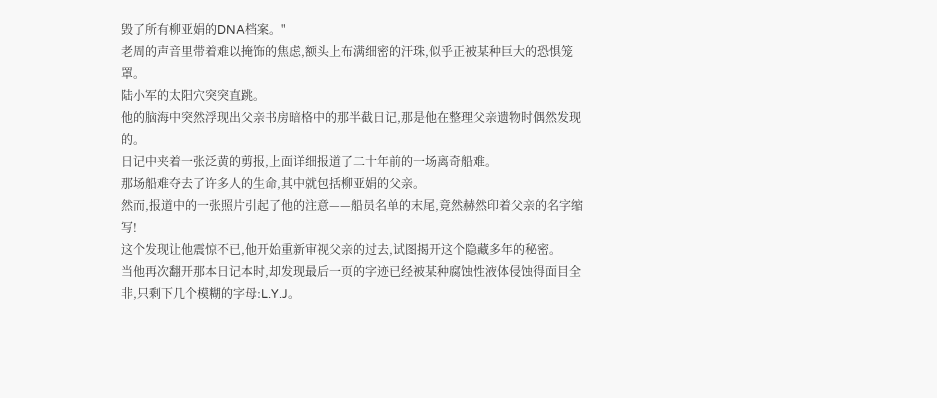毁了所有柳亚娟的DNA档案。"
老周的声音里带着难以掩饰的焦虑,额头上布满细密的汗珠,似乎正被某种巨大的恐惧笼罩。
陆小军的太阳穴突突直跳。
他的脑海中突然浮现出父亲书房暗格中的那半截日记,那是他在整理父亲遗物时偶然发现的。
日记中夹着一张泛黄的剪报,上面详细报道了二十年前的一场离奇船难。
那场船难夺去了许多人的生命,其中就包括柳亚娟的父亲。
然而,报道中的一张照片引起了他的注意——船员名单的末尾,竟然赫然印着父亲的名字缩写!
这个发现让他震惊不已,他开始重新审视父亲的过去,试图揭开这个隐藏多年的秘密。
当他再次翻开那本日记本时,却发现最后一页的字迹已经被某种腐蚀性液体侵蚀得面目全非,只剩下几个模糊的字母:L.Y.J。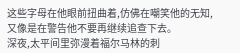这些字母在他眼前扭曲着,仿佛在嘲笑他的无知,又像是在警告他不要再继续追查下去。
深夜,太平间里弥漫着福尔马林的刺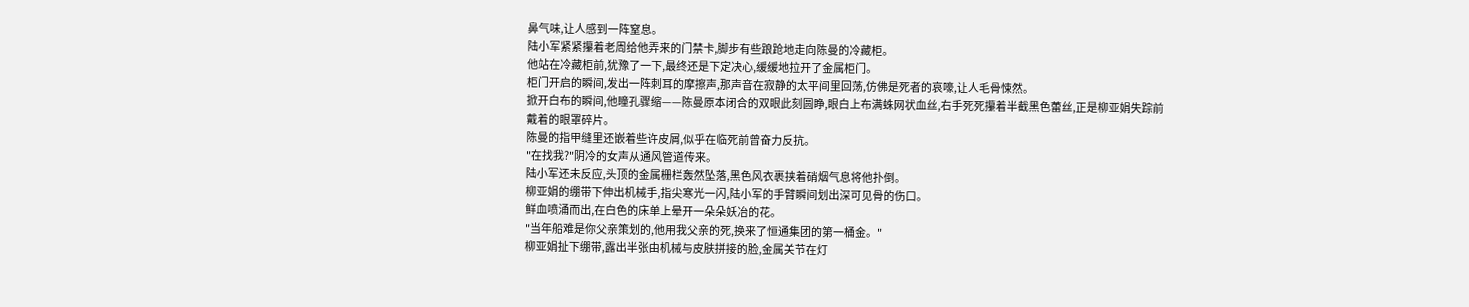鼻气味,让人感到一阵窒息。
陆小军紧紧攥着老周给他弄来的门禁卡,脚步有些踉跄地走向陈曼的冷藏柜。
他站在冷藏柜前,犹豫了一下,最终还是下定决心,缓缓地拉开了金属柜门。
柜门开启的瞬间,发出一阵刺耳的摩擦声,那声音在寂静的太平间里回荡,仿佛是死者的哀嚎,让人毛骨悚然。
掀开白布的瞬间,他瞳孔骤缩——陈曼原本闭合的双眼此刻圆睁,眼白上布满蛛网状血丝,右手死死攥着半截黑色蕾丝,正是柳亚娟失踪前戴着的眼罩碎片。
陈曼的指甲缝里还嵌着些许皮屑,似乎在临死前曾奋力反抗。
"在找我?"阴冷的女声从通风管道传来。
陆小军还未反应,头顶的金属栅栏轰然坠落,黑色风衣裹挟着硝烟气息将他扑倒。
柳亚娟的绷带下伸出机械手,指尖寒光一闪,陆小军的手臂瞬间划出深可见骨的伤口。
鲜血喷涌而出,在白色的床单上晕开一朵朵妖冶的花。
"当年船难是你父亲策划的,他用我父亲的死,换来了恒通集团的第一桶金。"
柳亚娟扯下绷带,露出半张由机械与皮肤拼接的脸,金属关节在灯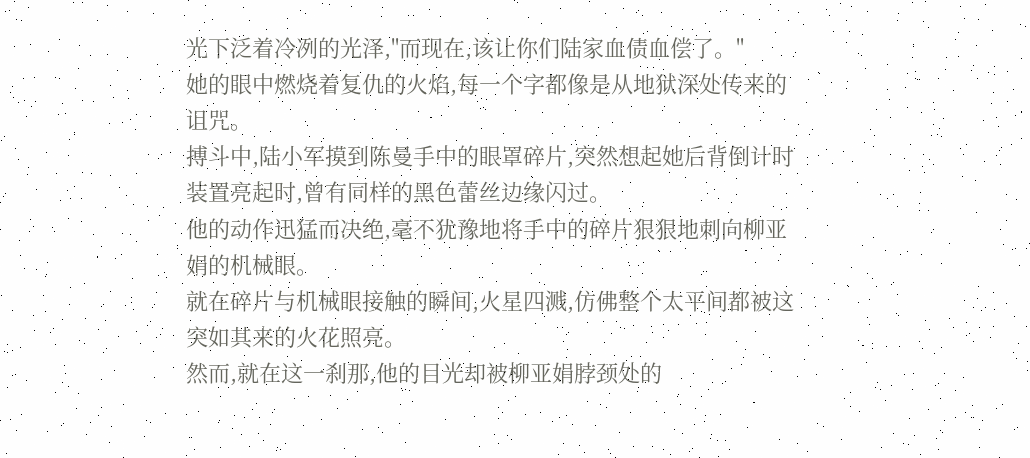光下泛着冷冽的光泽,"而现在,该让你们陆家血债血偿了。"
她的眼中燃烧着复仇的火焰,每一个字都像是从地狱深处传来的诅咒。
搏斗中,陆小军摸到陈曼手中的眼罩碎片,突然想起她后背倒计时装置亮起时,曾有同样的黑色蕾丝边缘闪过。
他的动作迅猛而决绝,毫不犹豫地将手中的碎片狠狠地刺向柳亚娟的机械眼。
就在碎片与机械眼接触的瞬间,火星四溅,仿佛整个太平间都被这突如其来的火花照亮。
然而,就在这一刹那,他的目光却被柳亚娟脖颈处的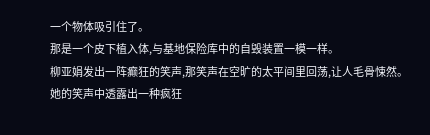一个物体吸引住了。
那是一个皮下植入体,与基地保险库中的自毁装置一模一样。
柳亚娟发出一阵癫狂的笑声,那笑声在空旷的太平间里回荡,让人毛骨悚然。
她的笑声中透露出一种疯狂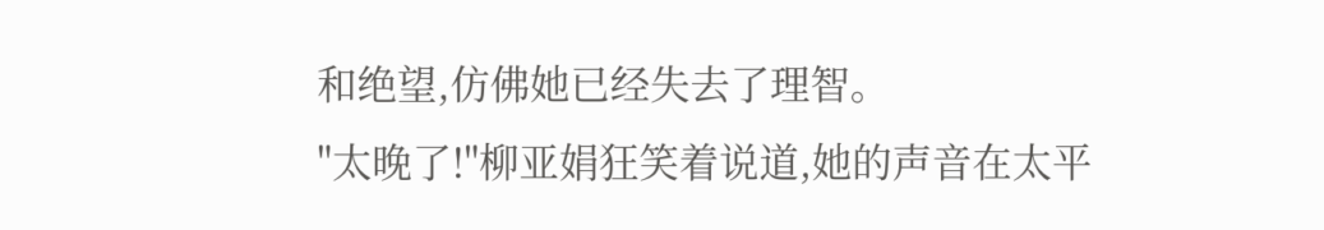和绝望,仿佛她已经失去了理智。
"太晚了!"柳亚娟狂笑着说道,她的声音在太平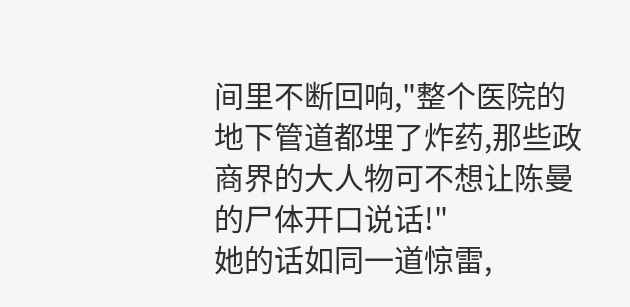间里不断回响,"整个医院的地下管道都埋了炸药,那些政商界的大人物可不想让陈曼的尸体开口说话!"
她的话如同一道惊雷,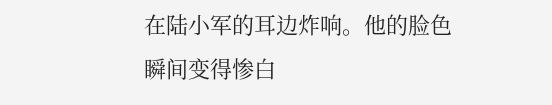在陆小军的耳边炸响。他的脸色瞬间变得惨白